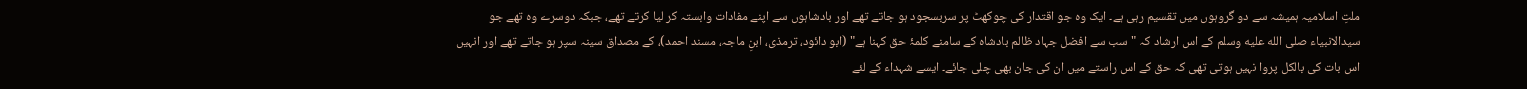ملتِ اسلامیہ ہمیشہ سے دو گروہوں میں تقسیم رہی ہے۔ ایک وہ جو اقتدار کی چوکھٹ پر سربسجود ہو جاتے تھے اور بادشاہوں سے اپنے مفادات وابستہ کر لیا کرتے تھے، جبکہ دوسرے وہ تھے جو سیدالانبیاء صلى الله عليه وسلم کے اس ارشاد کہ "سب سے افضل جہاد ظالم بادشاہ کے سامنے کلمۂ حق کہنا ہے" (ابو دائود، ترمذی، ابنِ ماجہ، مسند احمد)، کے مصداق سینہ سپر ہو جاتے تھے اور انہیں اس بات کی بالکل پروا نہیں ہوتی تھی کہ حق کے اس راستے میں ان کی جان بھی چلی جائے۔ ایسے شہداء کے لئے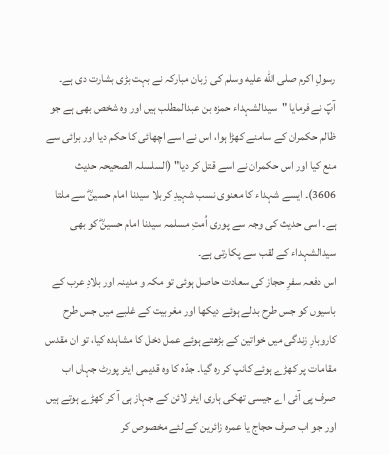رسولِ اکرم صلى الله عليه وسلم کی زبان مبارکہ نے بہت بڑی بشارت دی ہے۔
آپؐ نے فرمایا "سیدالشہداء حمزہ بن عبدالمطلب ہیں اور وہ شخص بھی ہے جو ظالم حکمران کے سامنے کھڑا ہوا، اس نے اسے اچھائی کا حکم دیا اور برائی سے منع کیا اور اس حکمران نے اسے قتل کر دیا" (السلسلہ الصحیحہ حدیث 3606)۔ ایسے شہداء کا معنوی نسب شہیدِ کربلا سیدنا امام حسینؓ سے ملتا ہے۔ اسی حدیث کی وجہ سے پوری اُمتِ مسلمہ سیدنا امام حسینؓ کو بھی سیدالشہداء کے لقب سے پکارتی ہے۔
اس دفعہ سفرِ حجاز کی سعادت حاصل ہوئی تو مکہ و مدینہ اور بلادِ عرب کے باسیوں کو جس طرح بدلے ہوئے دیکھا اور مغربیت کے غلبے میں جس طرح کاروبارِ زندگی میں خواتین کے بڑھتے ہوئے عمل دخل کا مشاہدہ کیا، تو ان مقدس مقامات پر کھڑے ہوئے کانپ کر رہ گیا۔ جدّہ کا وہ قدیمی ایئر پورٹ جہاں اب صرف پی آئی اے جیسی تھکی ہاری ایئر لائن کے جہاز ہی آ کر کھڑے ہوتے ہیں اور جو اب صرف حجاج یا عمرہ زائرین کے لئے مخصوص کر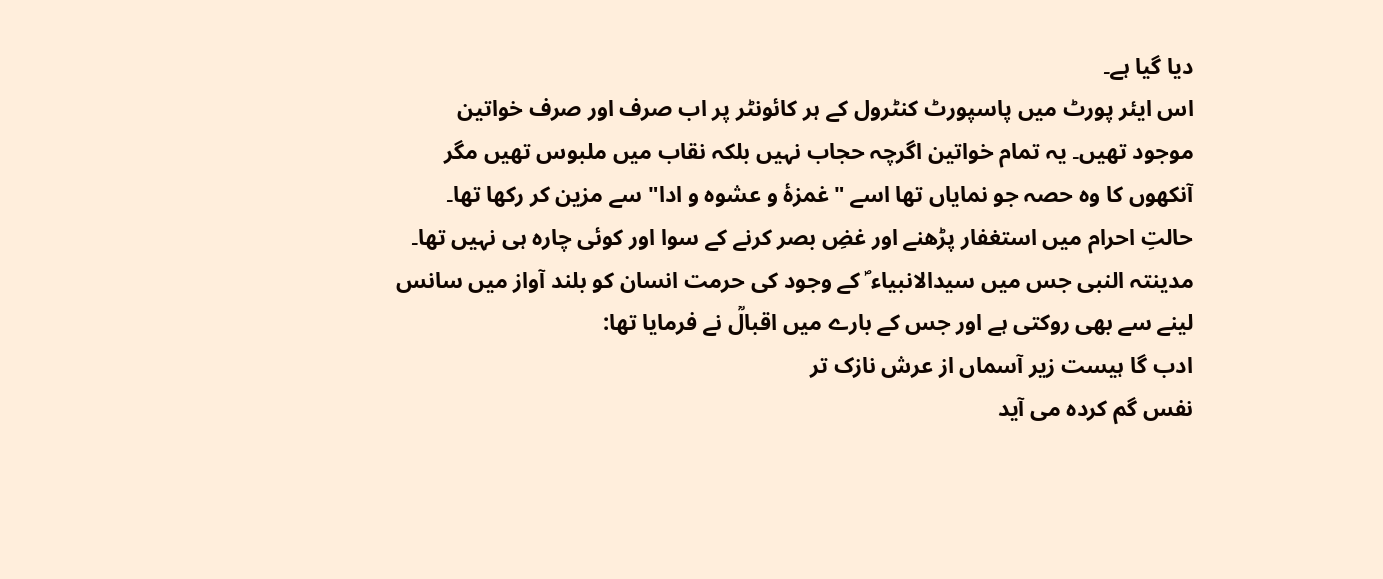دیا گیا ہے۔
اس ایئر پورٹ میں پاسپورٹ کنٹرول کے ہر کائونٹر پر اب صرف اور صرف خواتین موجود تھیں۔ یہ تمام خواتین اگرچہ حجاب نہیں بلکہ نقاب میں ملبوس تھیں مگر آنکھوں کا وہ حصہ جو نمایاں تھا اسے "غمزۂ و عشوہ و ادا" سے مزین کر رکھا تھا۔ حالتِ احرام میں استغفار پڑھنے اور غضِ بصر کرنے کے سوا اور کوئی چارہ ہی نہیں تھا۔ مدینتہ النبی جس میں سیدالانبیاء ؐ کے وجود کی حرمت انسان کو بلند آواز میں سانس لینے سے بھی روکتی ہے اور جس کے بارے میں اقبالؒ نے فرمایا تھا:
ادب گا ہیست زیر آسماں از عرش نازک تر
نفس گم کردہ می آید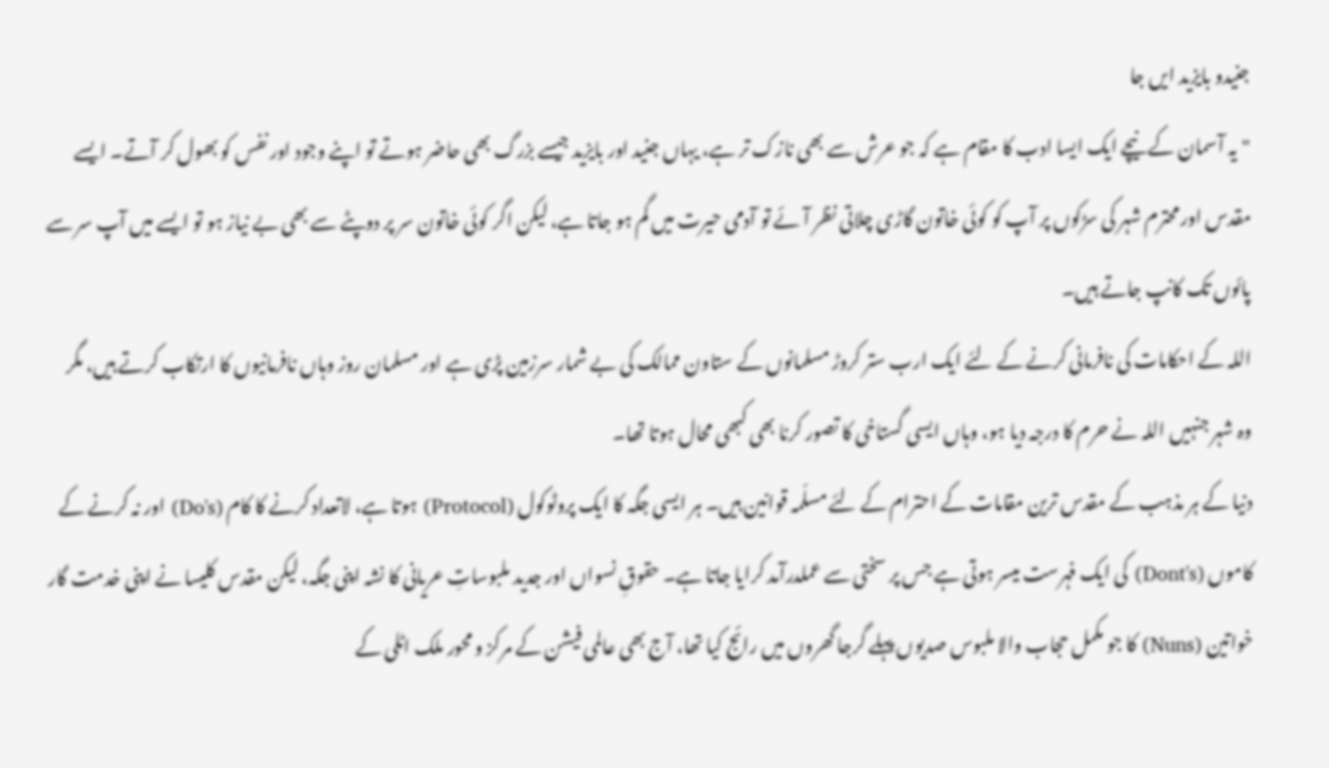جنیدو بایزید ایں جا
"یہ آسمان کے نیچے ایک ایسا ادب کا مقام ہے کہ جو عرش سے بھی نازک تر ہے، یہاں جنید اور بایزید جیسے بزرگ بھی حاضر ہوتے تو اپنے وجود اور نفس کو بھول کر آتے۔ ایسے مقدس اور محترم شہر کی سڑکوں پر آپ کو کوئی خاتون گاڑی چلاتی نظر آئے تو آدمی حیرت میں گم ہو جاتا ہے، لیکن اگر کوئی خاتون سر پر دوپٹے سے بھی بے نیاز ہو تو ایسے میں آپ سر سے پائوں تک کانپ جاتے ہیں۔
اللہ کے احکامات کی نافرمانی کرنے کے لئے ایک ارب ستر کروڑ مسلمانوں کے ستاون ممالک کی بے شمار سرزمین پڑی ہے اور مسلمان روز وہاں نافرمانیوں کا ارتکاب کرتے ہیں، مگر وہ شہر جنہیں اللہ نے حرم کا درجہ دیا ہو، وہاں ایسی گستاخی کا تصور کرنا بھی کبھی محال ہوتا تھا۔
دنیا کے ہر مذہب کے مقدس ترین مقامات کے احترام کے لئے مسلّمہ قوانین ہیں۔ ہر ایسی جگہ کا ایک پروٹوکول (Protocol) ہوتا ہے، لاتعداد کرنے کا کام (Do's) اور نہ کرنے کے کاموں (Dont's) کی ایک فہرست میسر ہوتی ہے جس پر سختی سے عملدرآمد کرایا جاتا ہے۔ حقوقِ نسواں اور جدید ملبوساتِ عریانی کا نشہ اپنی جگہ، لیکن مقدس کلیسا نے اپنی خدمت گار خواتین (Nuns) کا جو مکمل حجاب والا ملبوس صدیوں پہلے گرجا گھروں میں رائج کیا تھا، آج بھی عالمی فیشن کے مرکز و محور ملک اٹلی کے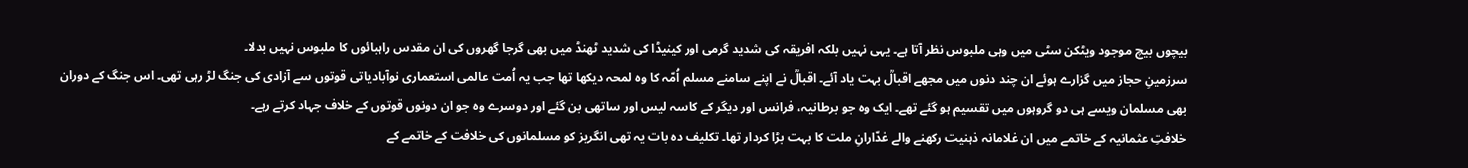بیچوں بیچ موجود ویٹکن سٹی میں وہی ملبوس نظر آتا ہے۔ یہی نہیں بلکہ افریقہ کی شدید گرمی اور کینیڈا کی شدید ٹھنڈ میں بھی گرجا گھروں کی ان مقدس راہبائوں کا ملبوس نہیں بدلا۔
سرزمینِ حجاز میں گزارے ہوئے ان چند دنوں میں مجھے اقبالؒ بہت یاد آئے۔ اقبالؒ نے اپنے سامنے مسلم اُمّہ کا وہ لمحہ دیکھا تھا جب یہ اُمت عالمی استعماری نوآبادیاتی قوتوں سے آزادی کی جنگ لڑ رہی تھی۔ اس جنگ کے دوران بھی مسلمان ویسے ہی دو گروہوں میں تقسیم ہو گئے تھے۔ ایک وہ جو برطانیہ، فرانس اور دیگر کے کاسہ لیس اور ساتھی بن گئے اور دوسرے وہ جو ان دونوں قوتوں کے خلاف جہاد کرتے رہے۔
خلافتِ عثمانیہ کے خاتمے میں ان غلامانہ ذہنیت رکھنے والے غدّارانِ ملت کا بہت بڑا کردار تھا۔ تکلیف دہ بات یہ تھی انگریز کو مسلمانوں کی خلافت کے خاتمے کے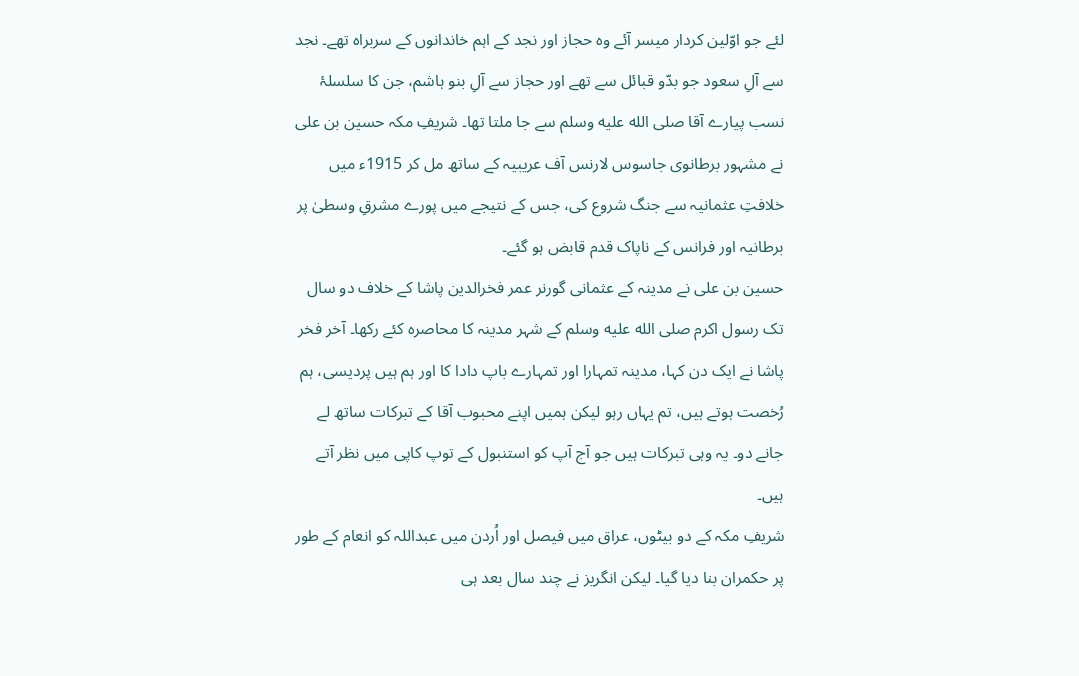لئے جو اوّلین کردار میسر آئے وہ حجاز اور نجد کے اہم خاندانوں کے سربراہ تھے۔ نجد سے آلِ سعود جو بدّو قبائل سے تھے اور حجاز سے آلِ بنو ہاشم، جن کا سلسلۂ نسب پیارے آقا صلى الله عليه وسلم سے جا ملتا تھا۔ شریفِ مکہ حسین بن علی نے مشہور برطانوی جاسوس لارنس آف عریبیہ کے ساتھ مل کر 1915ء میں خلافتِ عثمانیہ سے جنگ شروع کی، جس کے نتیجے میں پورے مشرقِ وسطیٰ پر برطانیہ اور فرانس کے ناپاک قدم قابض ہو گئے۔
حسین بن علی نے مدینہ کے عثمانی گورنر عمر فخرالدین پاشا کے خلاف دو سال تک رسول اکرم صلى الله عليه وسلم کے شہر مدینہ کا محاصرہ کئے رکھا۔ آخر فخر پاشا نے ایک دن کہا، مدینہ تمہارا اور تمہارے باپ دادا کا اور ہم ہیں پردیسی، ہم رُخصت ہوتے ہیں، تم یہاں رہو لیکن ہمیں اپنے محبوب آقا کے تبرکات ساتھ لے جانے دو۔ یہ وہی تبرکات ہیں جو آج آپ کو استنبول کے توپ کاپی میں نظر آتے ہیں۔
شریفِ مکہ کے دو بیٹوں، عراق میں فیصل اور اُردن میں عبداللہ کو انعام کے طور پر حکمران بنا دیا گیا۔ لیکن انگریز نے چند سال بعد ہی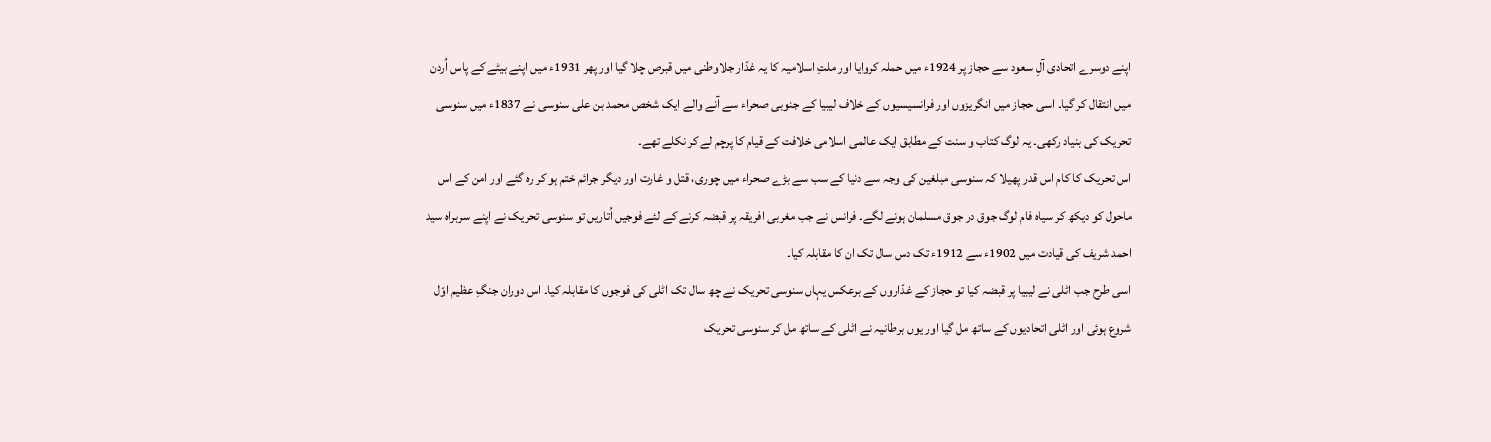اپنے دوسرے اتحادی آلِ سعود سے حجاز پر 1924ء میں حملہ کروایا اور ملتِ اسلامیہ کا یہ غدّار جلاوطنی میں قبرص چلا گیا اور پھر 1931ء میں اپنے بیٹے کے پاس اُردن میں انتقال کر گیا۔ اسی حجاز میں انگریزوں اور فرانسیسیوں کے خلاف لیبیا کے جنوبی صحراء سے آنے والے ایک شخص محمد بن علی سنوسی نے 1837ء میں سنوسی تحریک کی بنیاد رکھی۔ یہ لوگ کتاب و سنت کے مطابق ایک عالمی اسلامی خلافت کے قیام کا پرچم لے کر نکلے تھے۔
اس تحریک کا کام اس قدر پھیلا کہ سنوسی مبلغین کی وجہ سے دنیا کے سب سے بڑے صحراء میں چوری، قتل و غارت اور دیگر جرائم ختم ہو کر رہ گئے اور امن کے اس ماحول کو دیکھ کر سیاہ فام لوگ جوق در جوق مسلمان ہونے لگے۔ فرانس نے جب مغربی افریقہ پر قبضہ کرنے کے لئے فوجیں اُتاریں تو سنوسی تحریک نے اپنے سربراہ سید احمد شریف کی قیادت میں 1902ء سے 1912ء تک دس سال تک ان کا مقابلہ کیا۔
اسی طرح جب اٹلی نے لیبیا پر قبضہ کیا تو حجاز کے غدّاروں کے برعکس یہاں سنوسی تحریک نے چھ سال تک اٹلی کی فوجوں کا مقابلہ کیا۔ اس دوران جنگِ عظیم اوّل شروع ہوئی اور اٹلی اتحادیوں کے ساتھ مل گیا اور یوں برطانیہ نے اٹلی کے ساتھ مل کر سنوسی تحریک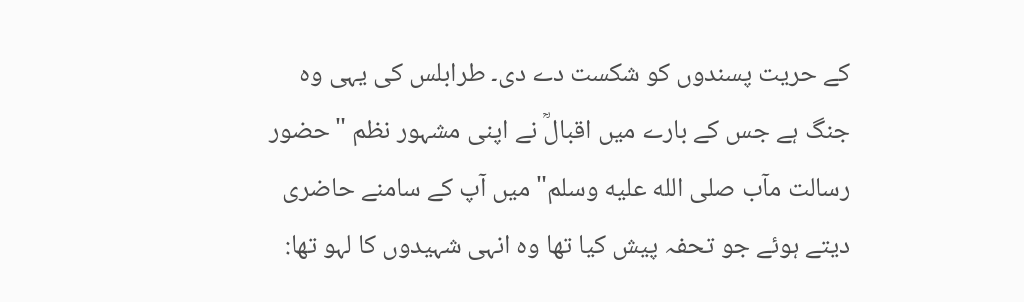کے حریت پسندوں کو شکست دے دی۔ طرابلس کی یہی وہ جنگ ہے جس کے بارے میں اقبالؒ نے اپنی مشہور نظم "حضور رسالت مآب صلى الله عليه وسلم" میں آپ کے سامنے حاضری دیتے ہوئے جو تحفہ پیش کیا تھا وہ انہی شہیدوں کا لہو تھا: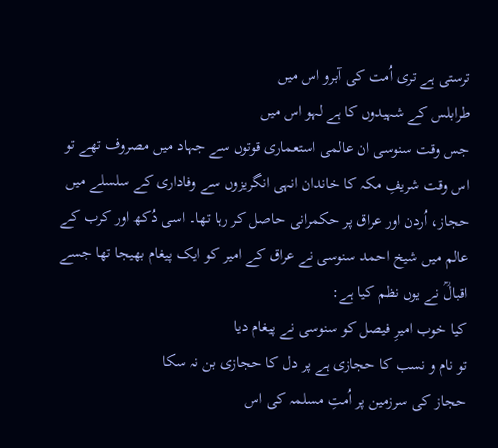ترستی ہے تری اُمت کی آبرو اس میں
طرابلس کے شہیدوں کا ہے لہو اس میں
جس وقت سنوسی ان عالمی استعماری قوتوں سے جہاد میں مصروف تھے تو اس وقت شریفِ مکہ کا خاندان انہی انگریزوں سے وفاداری کے سلسلے میں حجاز، اُردن اور عراق پر حکمرانی حاصل کر رہا تھا۔ اسی دُکھ اور کرب کے عالم میں شیخ احمد سنوسی نے عراق کے امیر کو ایک پیغام بھیجا تھا جسے اقبالؒ نے یوں نظم کیا ہے:
کیا خوب امیرِ فیصل کو سنوسی نے پیغام دیا
تو نام و نسب کا حجازی ہے پر دل کا حجازی بن نہ سکا
حجاز کی سرزمین پر اُمتِ مسلمہ کی اس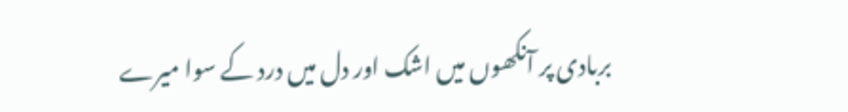بربادی پر آنکھوں میں اشک اور دل میں درد کے سوا میرے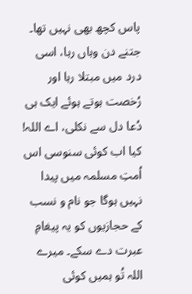پاس کچھ بھی نہیں تھا۔ جتنے دن وہاں رہا، اسی درد میں مبتلا رہا اور رُخصت ہوتے ہوئے ایک ہی دُعا دل سے نکلی، اے اللہ! کیا اب کوئی سنوسی اس اُمتِ مسلمہ میں پیدا نہیں ہوگا جو نام و نسب کے حجازیوں کو یہ پیغامِ عبرت دے سکے۔ میرے اللہ تُو ہمیں کوئی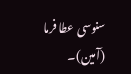سنوسی عطا فرما (آمین)۔